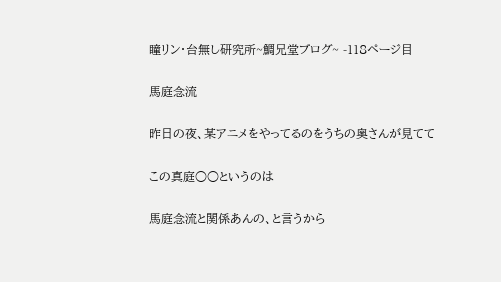瞳リン・台無し研究所~鯛兄堂ブログ~ -118ページ目

馬庭念流

昨日の夜、某アニメをやってるのをうちの奥さんが見てて

この真庭○○というのは

馬庭念流と関係あんの、と言うから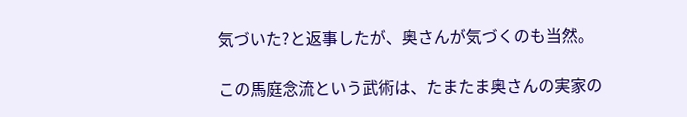気づいた?と返事したが、奥さんが気づくのも当然。

この馬庭念流という武術は、たまたま奥さんの実家の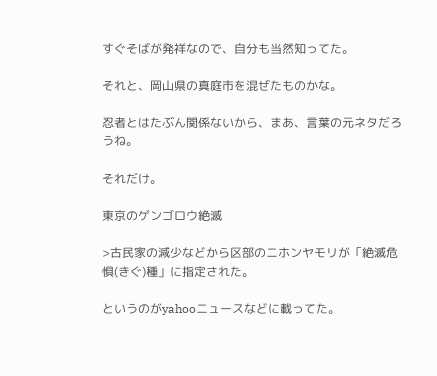すぐそばが発祥なので、自分も当然知ってた。

それと、岡山県の真庭市を混ぜたものかな。

忍者とはたぶん関係ないから、まあ、言葉の元ネタだろうね。

それだけ。

東京のゲンゴロウ絶滅

>古民家の減少などから区部のニホンヤモリが「絶滅危惧(きぐ)種」に指定された。

というのがyahooニュースなどに載ってた。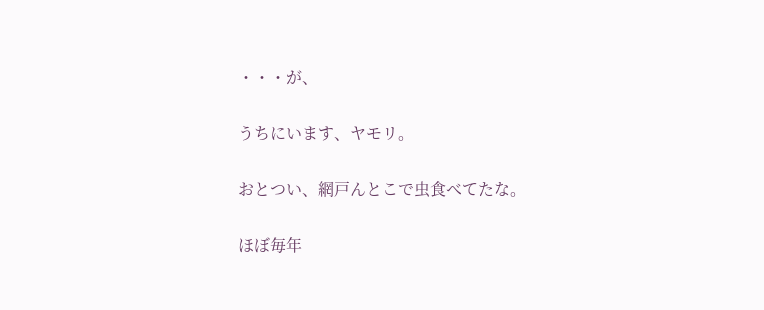・・・が、

うちにいます、ヤモリ。

おとつい、網戸んとこで虫食べてたな。

ほぼ毎年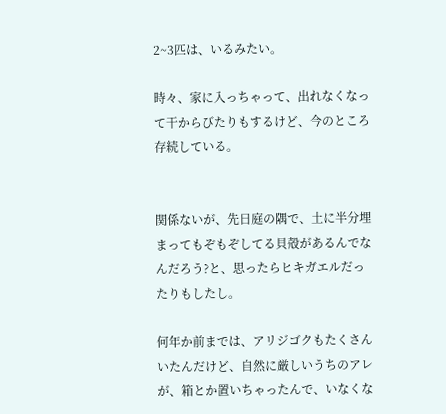2~3匹は、いるみたい。

時々、家に入っちゃって、出れなくなって干からびたりもするけど、今のところ存続している。


関係ないが、先日庭の隅で、土に半分埋まってもぞもぞしてる貝殻があるんでなんだろう?と、思ったらヒキガエルだったりもしたし。

何年か前までは、アリジゴクもたくさんいたんだけど、自然に厳しいうちのアレが、箱とか置いちゃったんで、いなくな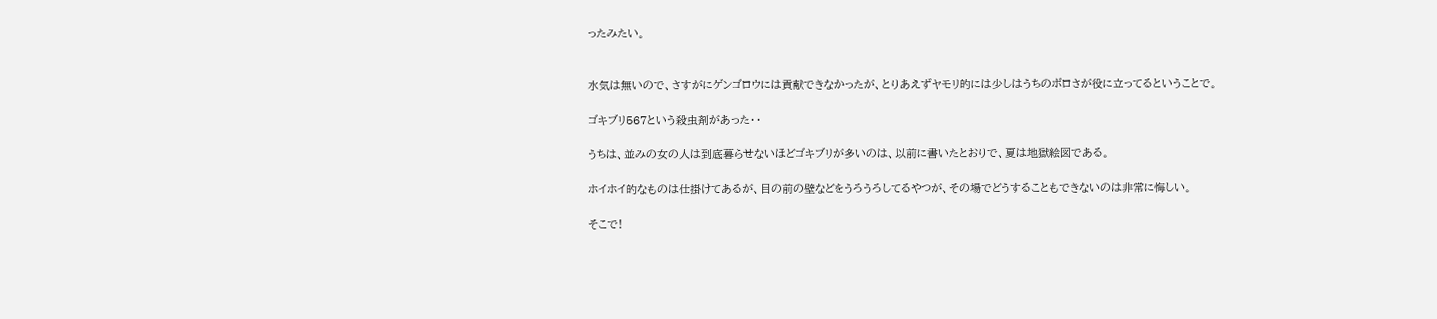ったみたい。


水気は無いので、さすがにゲンゴロウには貢献できなかったが、とりあえずヤモリ的には少しはうちのボロさが役に立ってるということで。

ゴキブリ567という殺虫剤があった・・

うちは、並みの女の人は到底暮らせないほどゴキブリが多いのは、以前に書いたとおりで、夏は地獄絵図である。

ホイホイ的なものは仕掛けてあるが、目の前の壁などをうろうろしてるやつが、その場でどうすることもできないのは非常に悔しい。

そこで!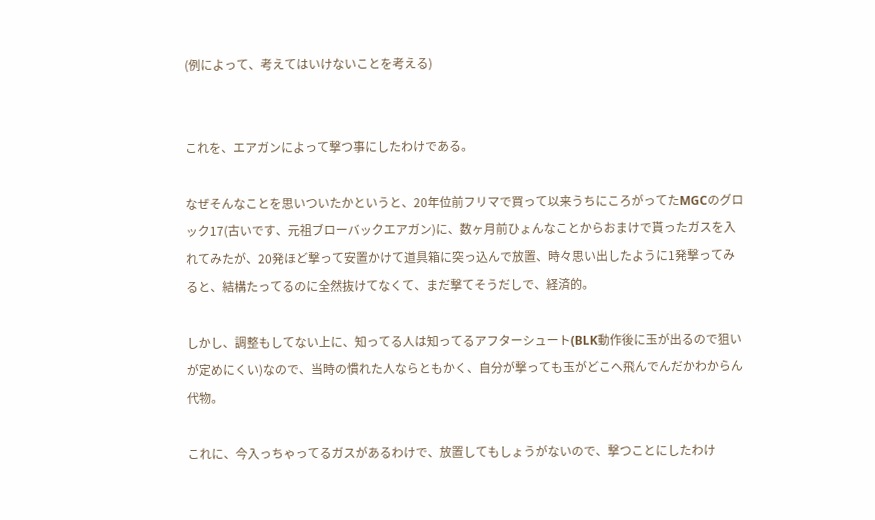(例によって、考えてはいけないことを考える)


これを、エアガンによって撃つ事にしたわけである。

なぜそんなことを思いついたかというと、20年位前フリマで買って以来うちにころがってたMGCのグロック17(古いです、元祖ブローバックエアガン)に、数ヶ月前ひょんなことからおまけで貰ったガスを入れてみたが、20発ほど撃って安置かけて道具箱に突っ込んで放置、時々思い出したように1発撃ってみると、結構たってるのに全然抜けてなくて、まだ撃てそうだしで、経済的。

しかし、調整もしてない上に、知ってる人は知ってるアフターシュート(BLK動作後に玉が出るので狙いが定めにくい)なので、当時の慣れた人ならともかく、自分が撃っても玉がどこへ飛んでんだかわからん代物。

これに、今入っちゃってるガスがあるわけで、放置してもしょうがないので、撃つことにしたわけ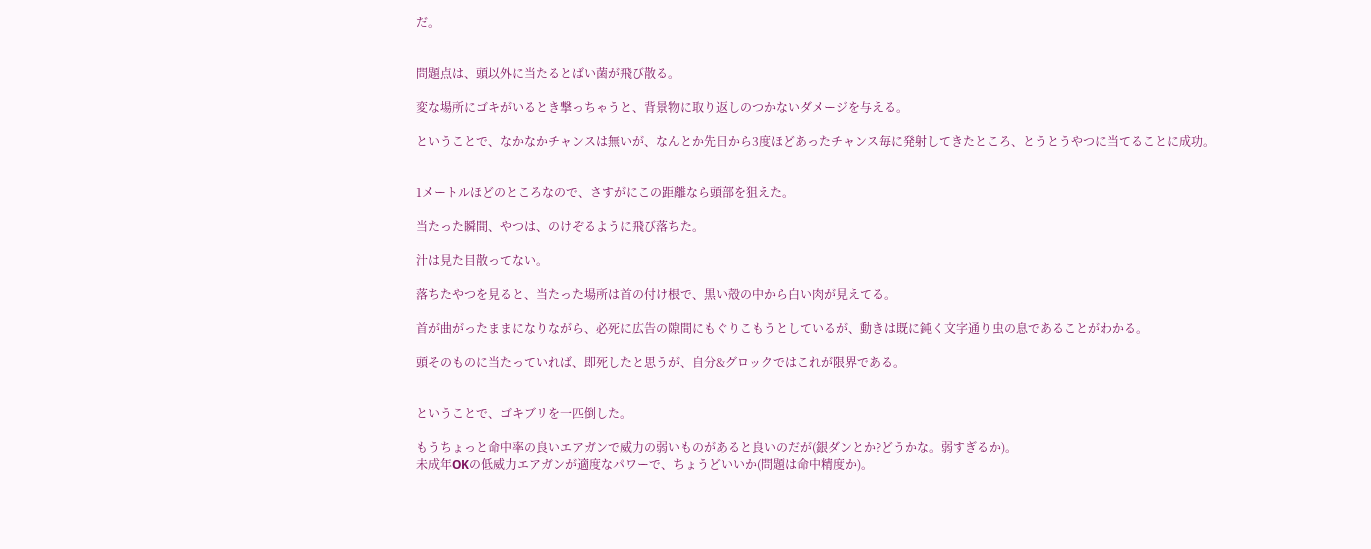だ。


問題点は、頭以外に当たるとばい菌が飛び散る。

変な場所にゴキがいるとき撃っちゃうと、背景物に取り返しのつかないダメージを与える。

ということで、なかなかチャンスは無いが、なんとか先日から3度ほどあったチャンス毎に発射してきたところ、とうとうやつに当てることに成功。


1メートルほどのところなので、さすがにこの距離なら頭部を狙えた。

当たった瞬間、やつは、のけぞるように飛び落ちた。

汁は見た目散ってない。

落ちたやつを見ると、当たった場所は首の付け根で、黒い殻の中から白い肉が見えてる。

首が曲がったままになりながら、必死に広告の隙間にもぐりこもうとしているが、動きは既に鈍く文字通り虫の息であることがわかる。

頭そのものに当たっていれば、即死したと思うが、自分&グロックではこれが限界である。


ということで、ゴキブリを一匹倒した。

もうちょっと命中率の良いエアガンで威力の弱いものがあると良いのだが(銀ダンとか?どうかな。弱すぎるか)。
未成年OKの低威力エアガンが適度なパワーで、ちょうどいいか(問題は命中精度か)。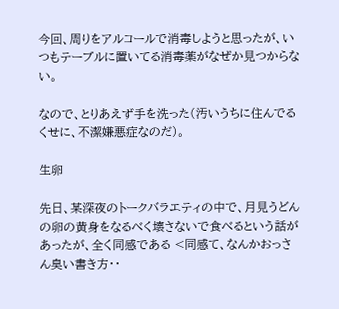今回、周りをアルコールで消毒しようと思ったが、いつもテーブルに置いてる消毒薬がなぜか見つからない。

なので、とりあえず手を洗った(汚いうちに住んでるくせに、不潔嫌悪症なのだ)。

生卵

先日、某深夜のトークバラエティの中で、月見うどんの卵の黄身をなるべく壊さないで食べるという話があったが、全く同感である <同感て、なんかおっさん臭い書き方・・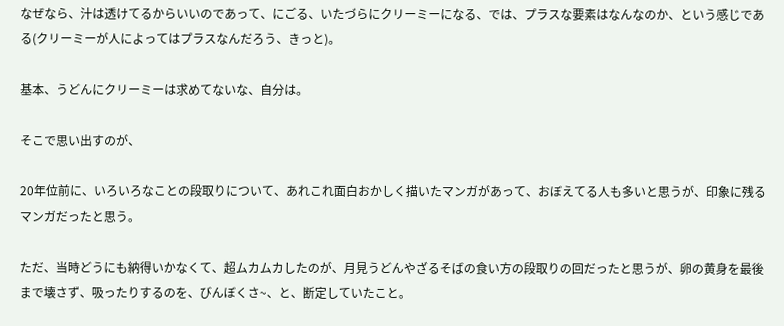なぜなら、汁は透けてるからいいのであって、にごる、いたづらにクリーミーになる、では、プラスな要素はなんなのか、という感じである(クリーミーが人によってはプラスなんだろう、きっと)。

基本、うどんにクリーミーは求めてないな、自分は。

そこで思い出すのが、

20年位前に、いろいろなことの段取りについて、あれこれ面白おかしく描いたマンガがあって、おぼえてる人も多いと思うが、印象に残るマンガだったと思う。

ただ、当時どうにも納得いかなくて、超ムカムカしたのが、月見うどんやざるそばの食い方の段取りの回だったと思うが、卵の黄身を最後まで壊さず、吸ったりするのを、びんぼくさ~、と、断定していたこと。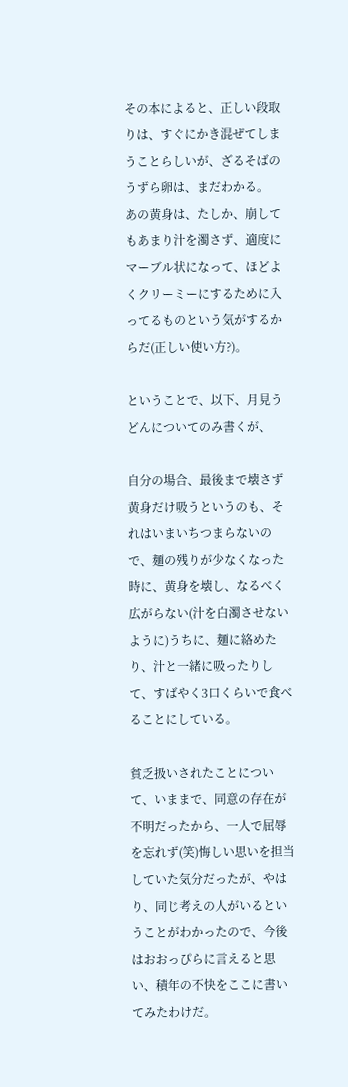その本によると、正しい段取りは、すぐにかき混ぜてしまうことらしいが、ざるそばのうずら卵は、まだわかる。
あの黄身は、たしか、崩してもあまり汁を濁さず、適度にマーブル状になって、ほどよくクリーミーにするために入ってるものという気がするからだ(正しい使い方?)。

ということで、以下、月見うどんについてのみ書くが、

自分の場合、最後まで壊さず黄身だけ吸うというのも、それはいまいちつまらないので、麺の残りが少なくなった時に、黄身を壊し、なるべく広がらない(汁を白濁させないように)うちに、麺に絡めたり、汁と一緒に吸ったりして、すばやく3口くらいで食べることにしている。

貧乏扱いされたことについて、いままで、同意の存在が不明だったから、一人で屈辱を忘れず(笑)悔しい思いを担当していた気分だったが、やはり、同じ考えの人がいるということがわかったので、今後はおおっぴらに言えると思い、積年の不快をここに書いてみたわけだ。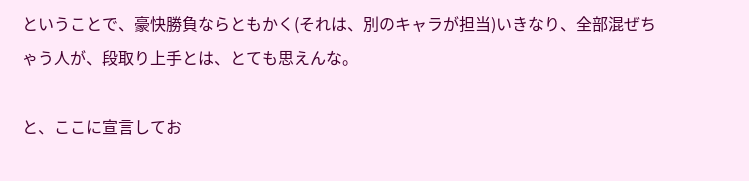ということで、豪快勝負ならともかく(それは、別のキャラが担当)いきなり、全部混ぜちゃう人が、段取り上手とは、とても思えんな。

と、ここに宣言してお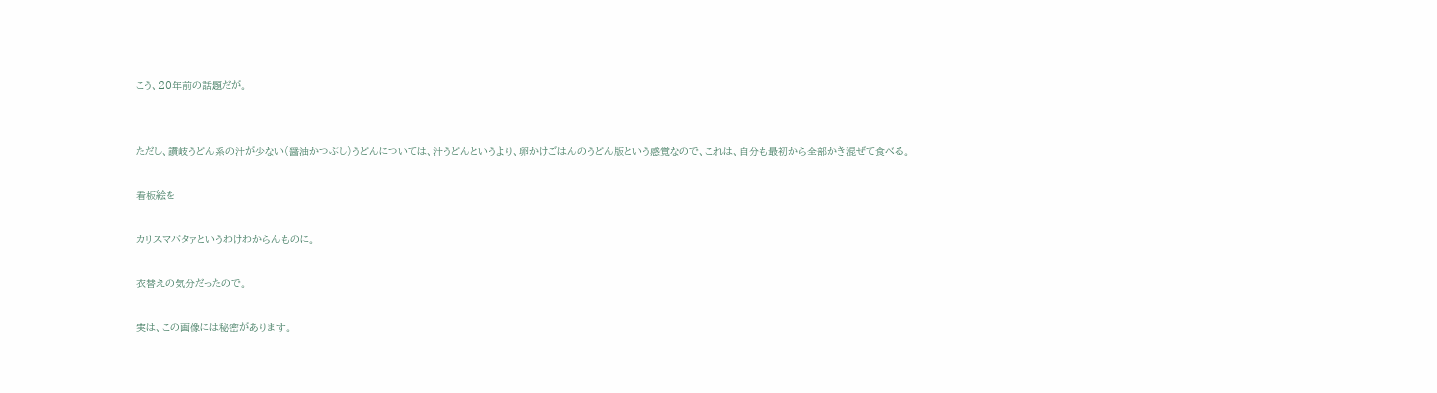こう、20年前の話題だが。


ただし、讃岐うどん系の汁が少ない(醤油かつぶし)うどんについては、汁うどんというより、卵かけごはんのうどん版という感覚なので、これは、自分も最初から全部かき混ぜて食べる。

看板絵を

カリスマバタァというわけわからんものに。

衣替えの気分だったので。

実は、この画像には秘密があります。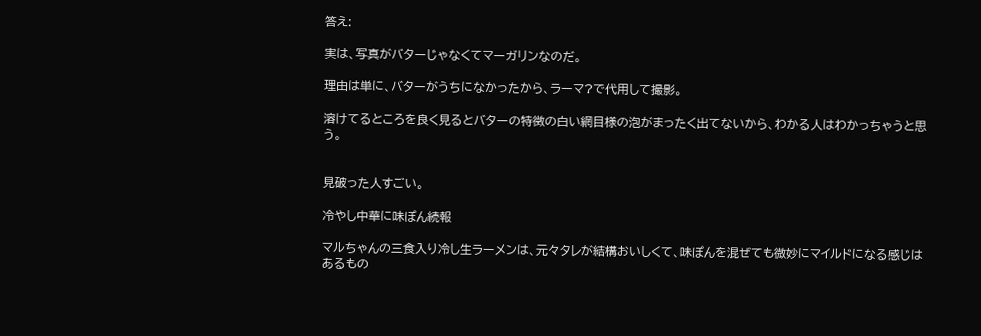答え:

実は、写真がバターじゃなくてマーガリンなのだ。

理由は単に、バターがうちになかったから、ラーマ?で代用して撮影。

溶けてるところを良く見るとバターの特徴の白い網目様の泡がまったく出てないから、わかる人はわかっちゃうと思う。


見破った人すごい。

冷やし中華に味ぽん続報

マルちゃんの三食入り冷し生ラーメンは、元々タレが結構おいしくて、味ぽんを混ぜても微妙にマイルドになる感じはあるもの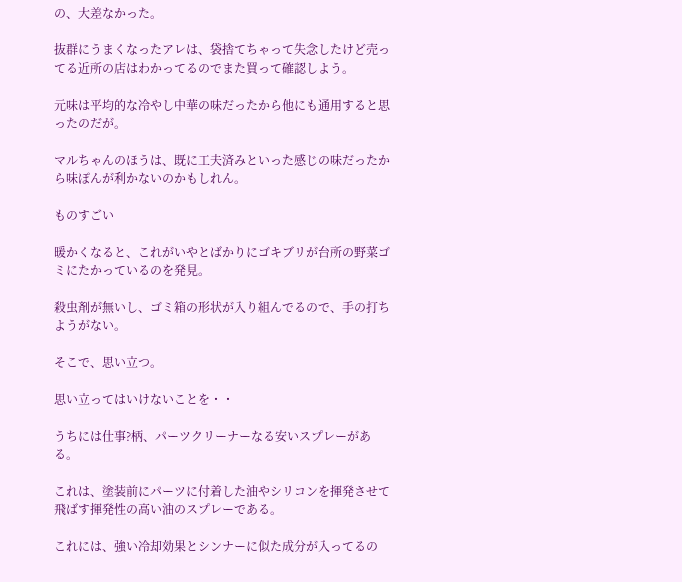の、大差なかった。

抜群にうまくなったアレは、袋捨てちゃって失念したけど売ってる近所の店はわかってるのでまた買って確認しよう。

元味は平均的な冷やし中華の味だったから他にも通用すると思ったのだが。

マルちゃんのほうは、既に工夫済みといった感じの味だったから味ぽんが利かないのかもしれん。

ものすごい

暖かくなると、これがいやとばかりにゴキブリが台所の野菜ゴミにたかっているのを発見。

殺虫剤が無いし、ゴミ箱の形状が入り組んでるので、手の打ちようがない。

そこで、思い立つ。

思い立ってはいけないことを・・

うちには仕事?柄、パーツクリーナーなる安いスプレーがある。

これは、塗装前にパーツに付着した油やシリコンを揮発させて飛ばす揮発性の高い油のスプレーである。

これには、強い冷却効果とシンナーに似た成分が入ってるの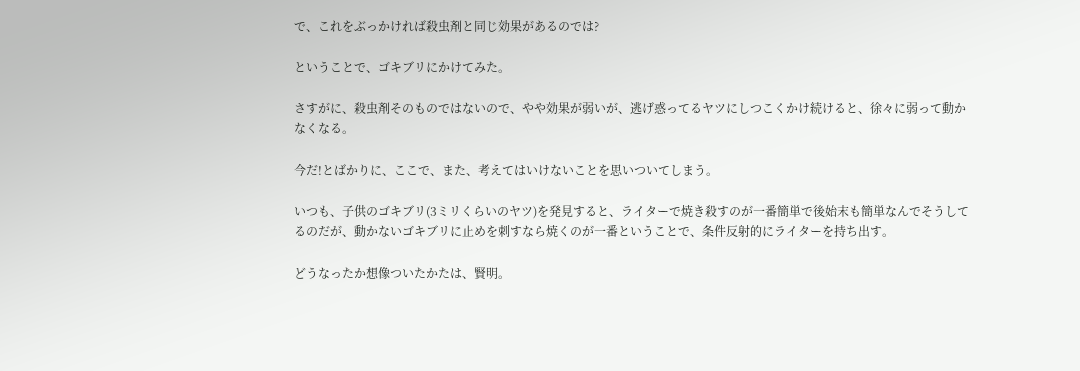で、これをぶっかければ殺虫剤と同じ効果があるのでは?

ということで、ゴキブリにかけてみた。

さすがに、殺虫剤そのものではないので、やや効果が弱いが、逃げ惑ってるヤツにしつこくかけ続けると、徐々に弱って動かなくなる。

今だ!とばかりに、ここで、また、考えてはいけないことを思いついてしまう。

いつも、子供のゴキブリ(3ミリくらいのヤツ)を発見すると、ライターで焼き殺すのが一番簡単で後始末も簡単なんでそうしてるのだが、動かないゴキブリに止めを刺すなら焼くのが一番ということで、条件反射的にライターを持ち出す。

どうなったか想像ついたかたは、賢明。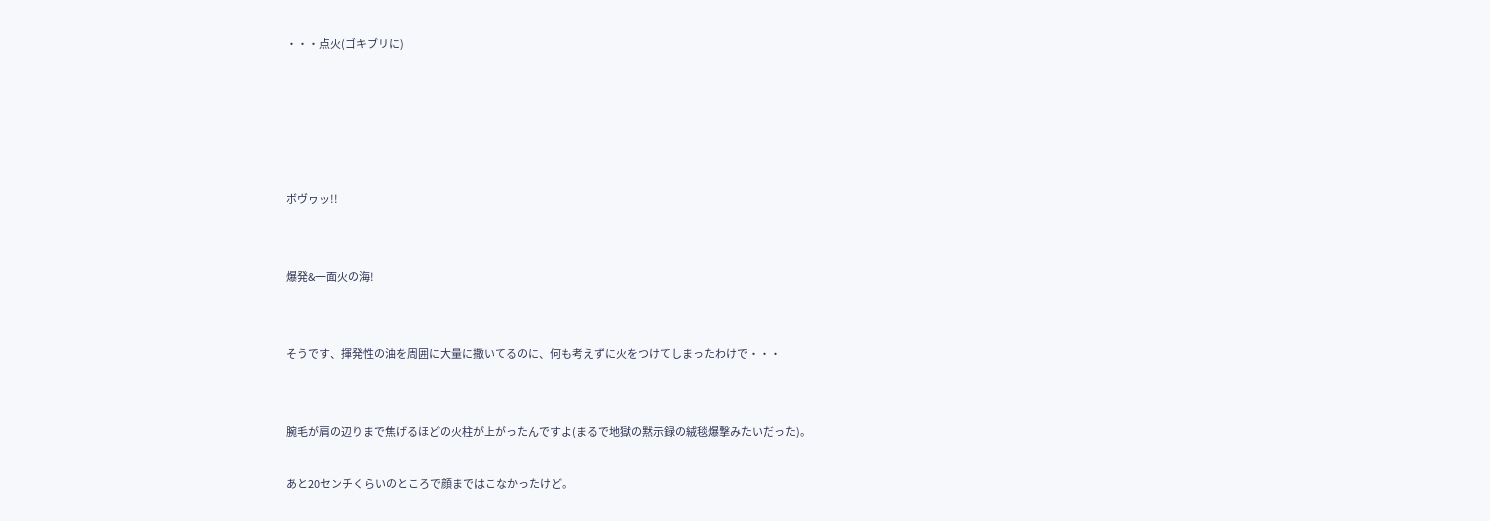・・・点火(ゴキブリに)





ボヴヮッ!!


爆発&一面火の海!


そうです、揮発性の油を周囲に大量に撒いてるのに、何も考えずに火をつけてしまったわけで・・・


腕毛が肩の辺りまで焦げるほどの火柱が上がったんですよ(まるで地獄の黙示録の絨毯爆撃みたいだった)。

あと20センチくらいのところで顔まではこなかったけど。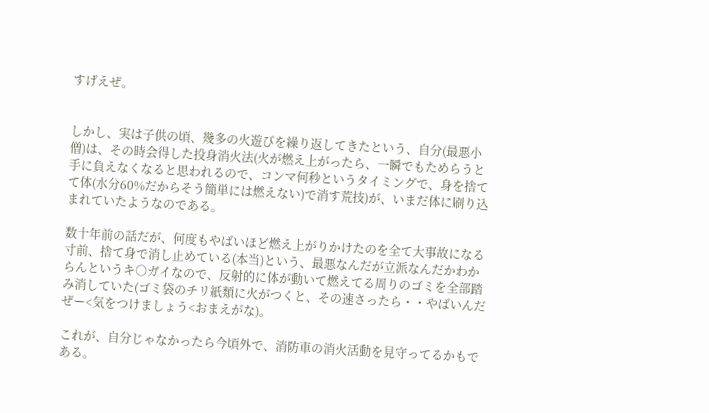すげえぜ。


しかし、実は子供の頃、幾多の火遊びを繰り返してきたという、自分(最悪小僧)は、その時会得した投身消火法(火が燃え上がったら、一瞬でもためらうと手に負えなくなると思われるので、コンマ何秒というタイミングで、身を捨てて体(水分60%だからそう簡単には燃えない)で消す荒技)が、いまだ体に刷り込まれていたようなのである。

数十年前の話だが、何度もやばいほど燃え上がりかけたのを全て大事故になる寸前、捨て身で消し止めている(本当)という、最悪なんだが立派なんだかわからんというキ○ガイなので、反射的に体が動いて燃えてる周りのゴミを全部踏み消していた(ゴミ袋のチリ紙類に火がつくと、その速さったら・・やばいんだぜー<気をつけましょう<おまえがな)。

これが、自分じゃなかったら今頃外で、消防車の消火活動を見守ってるかもである。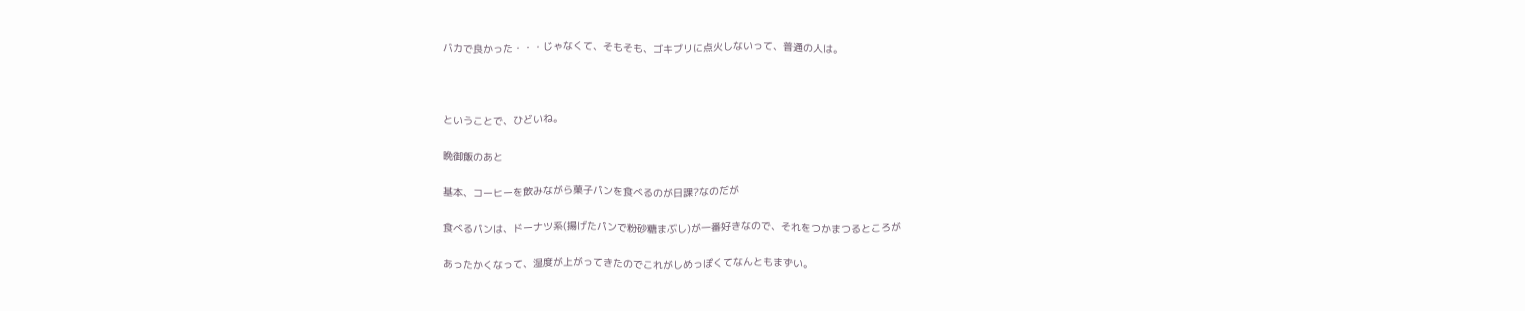バカで良かった・・・じゃなくて、そもそも、ゴキブリに点火しないって、普通の人は。



ということで、ひどいね。

晩御飯のあと

基本、コーヒーを飲みながら菓子パンを食べるのが日課?なのだが

食べるパンは、ドーナツ系(揚げたパンで粉砂糖まぶし)が一番好きなので、それをつかまつるところが

あったかくなって、湿度が上がってきたのでこれがしめっぽくてなんともまずい。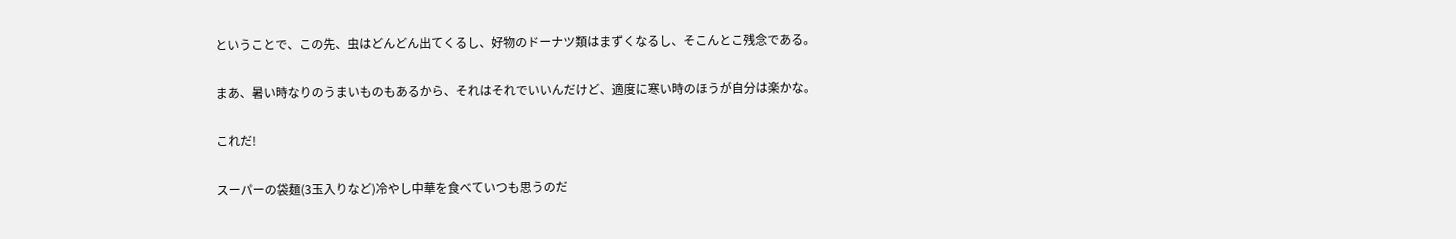ということで、この先、虫はどんどん出てくるし、好物のドーナツ類はまずくなるし、そこんとこ残念である。

まあ、暑い時なりのうまいものもあるから、それはそれでいいんだけど、適度に寒い時のほうが自分は楽かな。

これだ!

スーパーの袋麺(3玉入りなど)冷やし中華を食べていつも思うのだ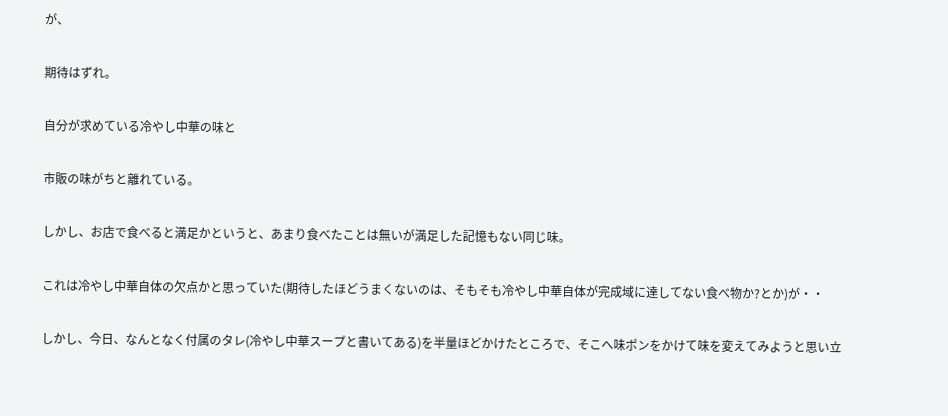が、

期待はずれ。

自分が求めている冷やし中華の味と

市販の味がちと離れている。

しかし、お店で食べると満足かというと、あまり食べたことは無いが満足した記憶もない同じ味。

これは冷やし中華自体の欠点かと思っていた(期待したほどうまくないのは、そもそも冷やし中華自体が完成域に達してない食べ物か?とか)が・・

しかし、今日、なんとなく付属のタレ(冷やし中華スープと書いてある)を半量ほどかけたところで、そこへ味ポンをかけて味を変えてみようと思い立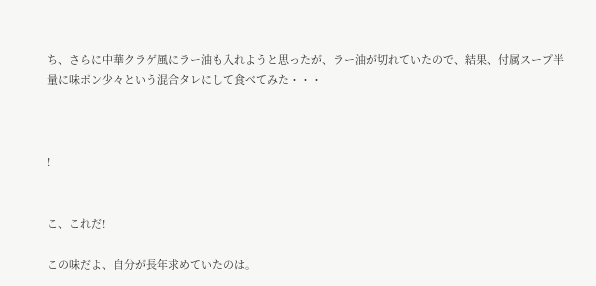ち、さらに中華クラゲ風にラー油も入れようと思ったが、ラー油が切れていたので、結果、付属スープ半量に味ポン少々という混合タレにして食べてみた・・・



!


こ、これだ!

この味だよ、自分が長年求めていたのは。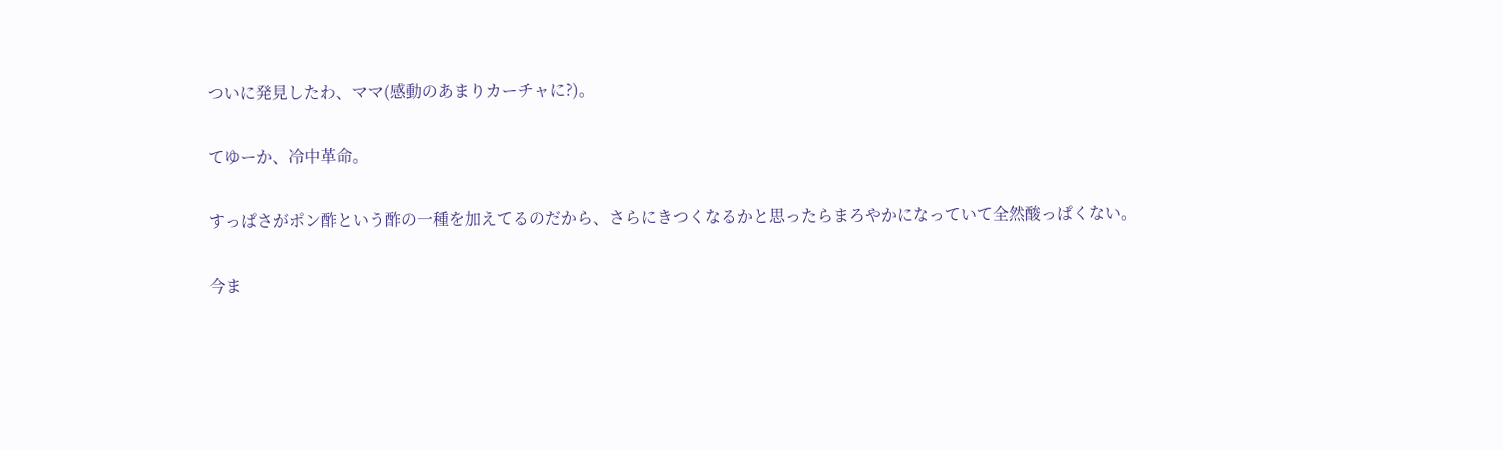ついに発見したわ、ママ(感動のあまりカーチャに?)。

てゆーか、冷中革命。

すっぱさがポン酢という酢の一種を加えてるのだから、さらにきつくなるかと思ったらまろやかになっていて全然酸っぱくない。

今ま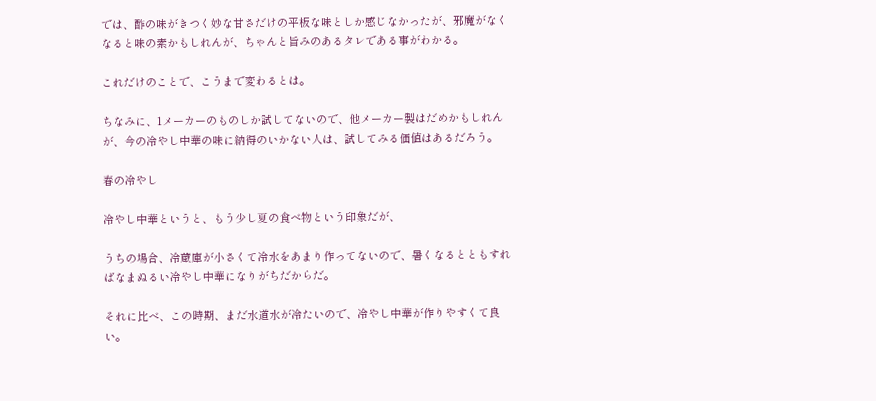では、酢の味がきつく妙な甘さだけの平板な味としか感じなかったが、邪魔がなくなると味の素かもしれんが、ちゃんと旨みのあるタレである事がわかる。

これだけのことで、こうまで変わるとは。

ちなみに、1メーカーのものしか試してないので、他メーカー製はだめかもしれんが、今の冷やし中華の味に納得のいかない人は、試してみる価値はあるだろう。

春の冷やし

冷やし中華というと、もう少し夏の食べ物という印象だが、

うちの場合、冷蔵庫が小さくて冷水をあまり作ってないので、暑くなるとともすればなまぬるい冷やし中華になりがちだからだ。

それに比べ、この時期、まだ水道水が冷たいので、冷やし中華が作りやすくて良い。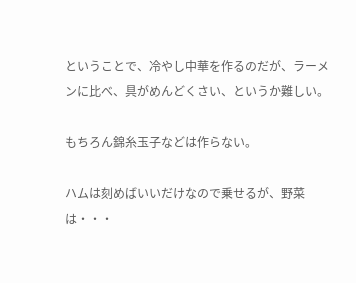ということで、冷やし中華を作るのだが、ラーメンに比べ、具がめんどくさい、というか難しい。

もちろん錦糸玉子などは作らない。

ハムは刻めばいいだけなので乗せるが、野菜は・・・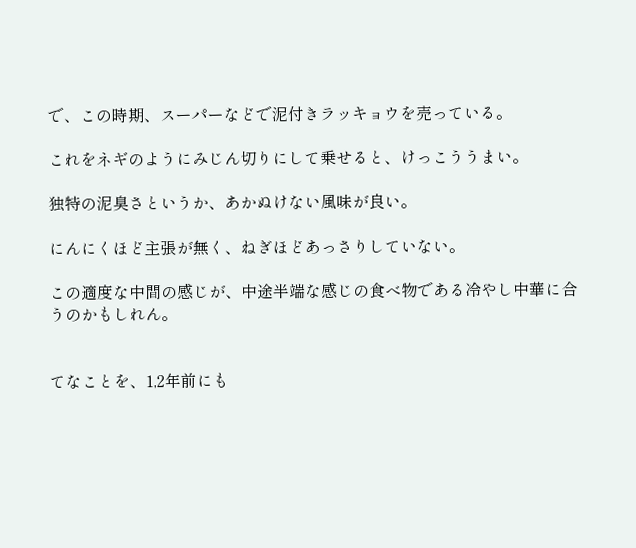で、この時期、スーパーなどで泥付きラッキョウを売っている。

これをネギのようにみじん切りにして乗せると、けっこううまい。

独特の泥臭さというか、あかぬけない風味が良い。

にんにくほど主張が無く、ねぎほどあっさりしていない。

この適度な中間の感じが、中途半端な感じの食べ物である冷やし中華に合うのかもしれん。


てなことを、1,2年前にも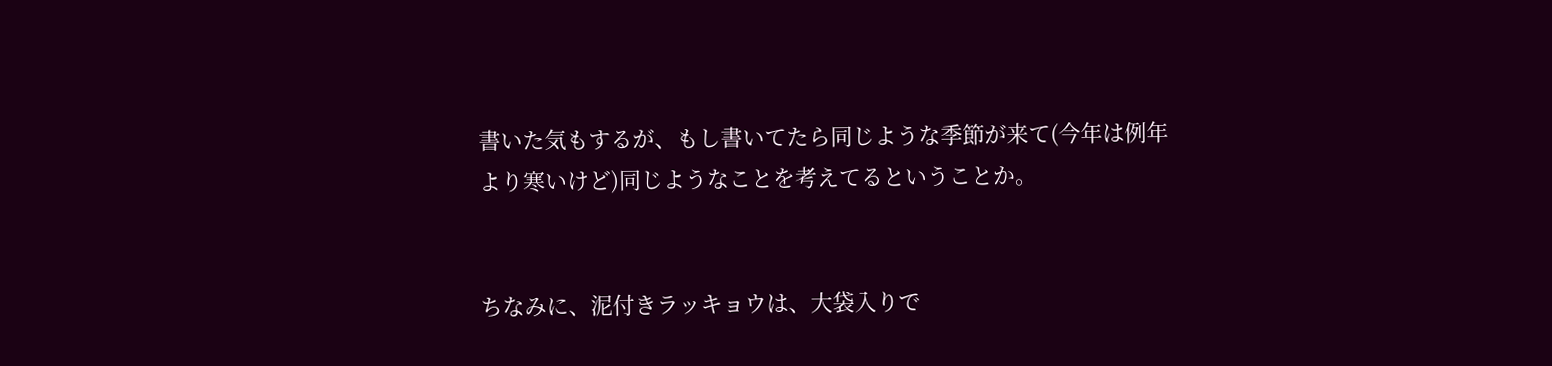書いた気もするが、もし書いてたら同じような季節が来て(今年は例年より寒いけど)同じようなことを考えてるということか。


ちなみに、泥付きラッキョウは、大袋入りで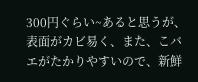300円ぐらい~あると思うが、表面がカビ易く、また、こバエがたかりやすいので、新鮮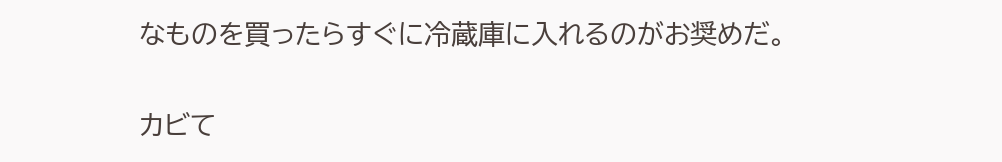なものを買ったらすぐに冷蔵庫に入れるのがお奨めだ。

カビて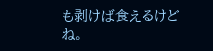も剥けば食えるけどね。